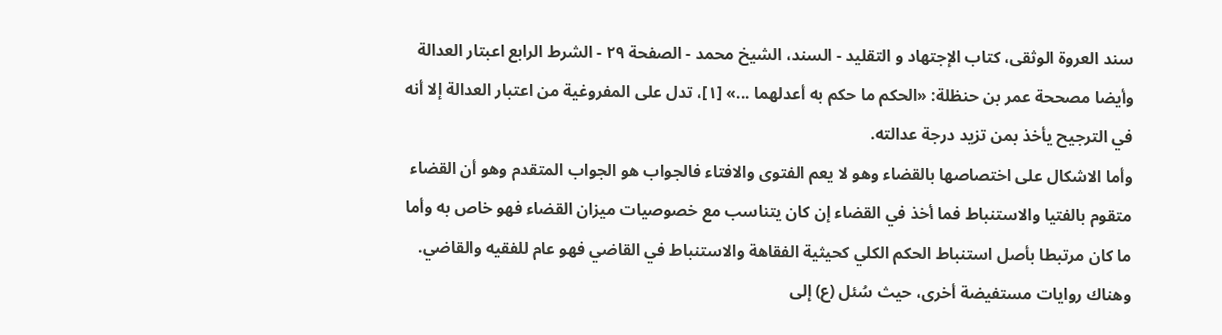سند العروة الوثقى، كتاب الإجتهاد و التقليد - السند، الشيخ محمد - الصفحة ٢٩ - الشرط الرابع اعبتار العدالة
وأيضا مصححة عمر بن حنظلة: «الحكم ما حكم به أعدلهما ...» [١]، تدل على المفروغية من اعتبار العدالة إلا أنه في الترجيح يأخذ بمن تزيد درجة عدالته.
وأما الاشكال على اختصاصها بالقضاء وهو لا يعم الفتوى والافتاء فالجواب هو الجواب المتقدم وهو أن القضاء متقوم بالفتيا والاستنباط فما أخذ في القضاء إن كان يتناسب مع خصوصيات ميزان القضاء فهو خاص به وأما ما كان مرتبطا بأصل استنباط الحكم الكلي كحيثية الفقاهة والاستنباط في القاضي فهو عام للفقيه والقاضي.
وهناك روايات مستفيضة أخرى، حيث سُئل (ع) إلى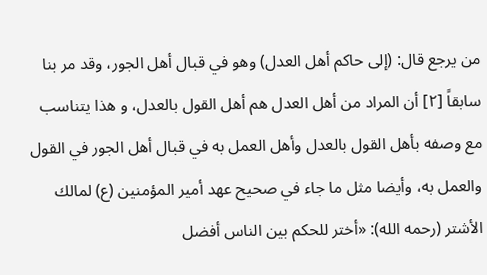من يرجع قال: (إلى حاكم أهل العدل) وهو في قبال أهل الجور، وقد مر بنا سابقاً [٢] أن المراد من أهل العدل هم أهل القول بالعدل، و هذا يتناسب مع وصفه بأهل القول بالعدل وأهل العمل به في قبال أهل الجور في القول والعمل به، وأيضا مثل ما جاء في صحيح عهد أمير المؤمنين (ع) لمالك الأشتر (رحمه الله): «أختر للحكم بين الناس أفضل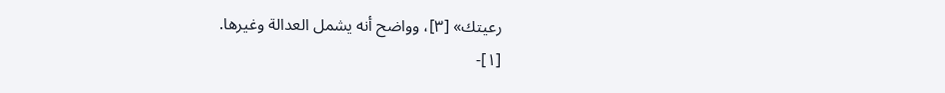رعيتك» [٣]، وواضح أنه يشمل العدالة وغيرها.
[١]-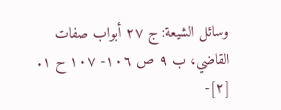وسائل الشيعة: ج ٢٧ أبواب صفات القاضي، ب ٩ ص ١٠٦- ١٠٧ ح ١.
[٢]-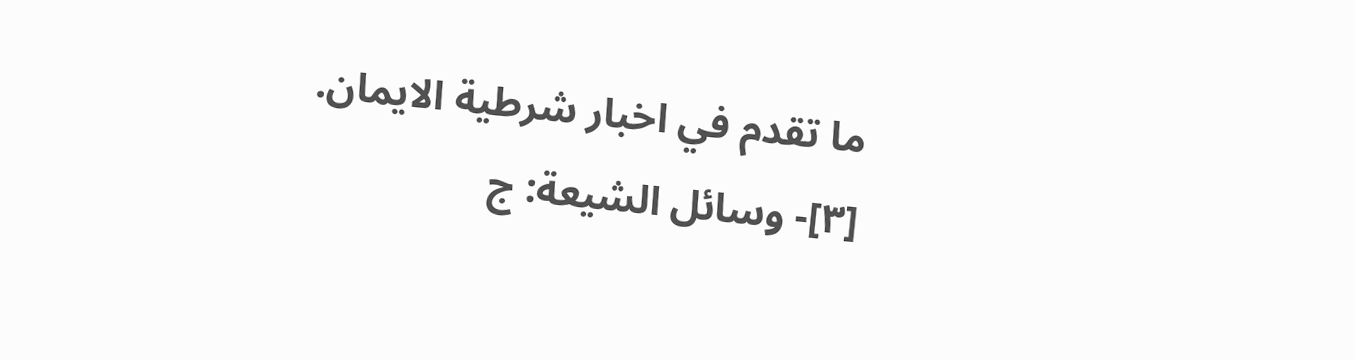ما تقدم في اخبار شرطية الايمان.
[٣]- وسائل الشيعة: ج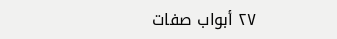٢٧ أبواب صفات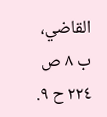القاضي، ب ٨ ص ٢٢٤ ح ٩.